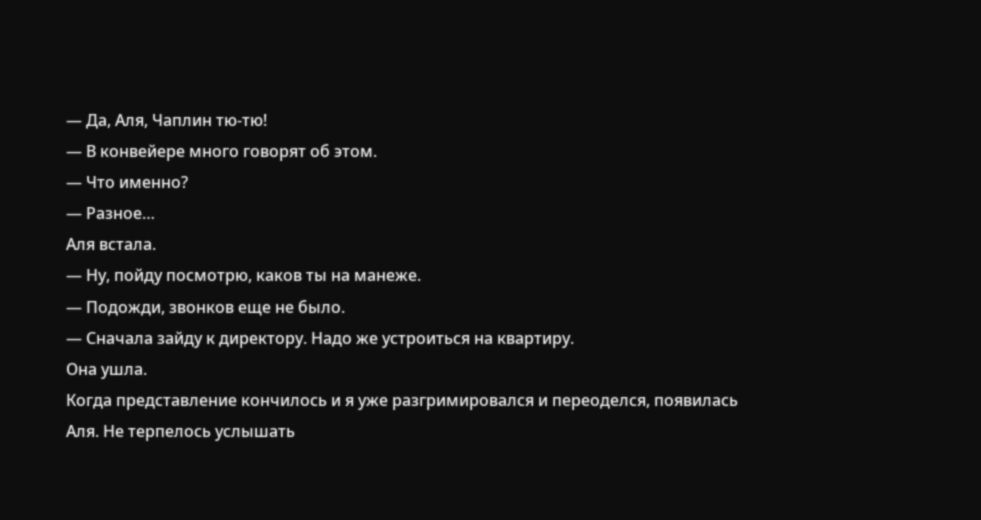— Да, Аля, Чаплин тю-тю!
— В конвейере много говорят об этом.
— Что именно?
— Разное…
Аля встала.
— Ну, пойду посмотрю, каков ты на манеже.
— Подожди, звонков еще не было.
— Сначала зайду к директору. Надо же устроиться на квартиру.
Она ушла.
Когда представление кончилось и я уже разгримировался и переоделся, появилась Аля. Не терпелось услышать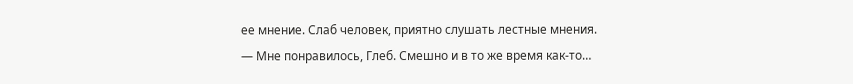ее мнение. Слаб человек, приятно слушать лестные мнения.
— Мне понравилось, Глеб. Смешно и в то же время как-то…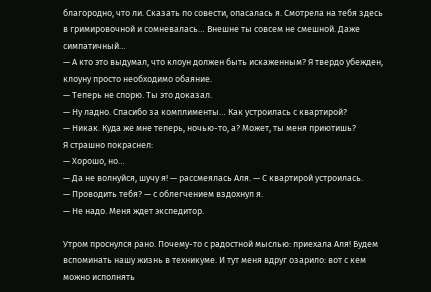благородно, что ли. Сказать по совести, опасалась я. Смотрела на тебя здесь в гримировочной и сомневалась… Внешне ты совсем не смешной. Даже симпатичный…
— А кто это выдумал, что клоун должен быть искаженным? Я твердо убежден, клоуну просто необходимо обаяние.
— Теперь не спорю. Ты это доказал.
— Ну ладно. Спасибо за комплименты… Как устроилась с квартирой?
— Никак. Куда же мне теперь, ночью-то, а? Может, ты меня приютишь?
Я страшно покраснел:
— Хорошо, но…
— Да не волнуйся, шучу я! — рассмеялась Аля. — С квартирой устроилась.
— Проводить тебя? — с облегчением вздохнул я.
— Не надо. Меня ждет экспедитор.

Утром проснулся рано. Почему-то с радостной мыслью: приехала Аля! Будем вспоминать нашу жизнь в техникуме. И тут меня вдруг озарило: вот с кем можно исполнять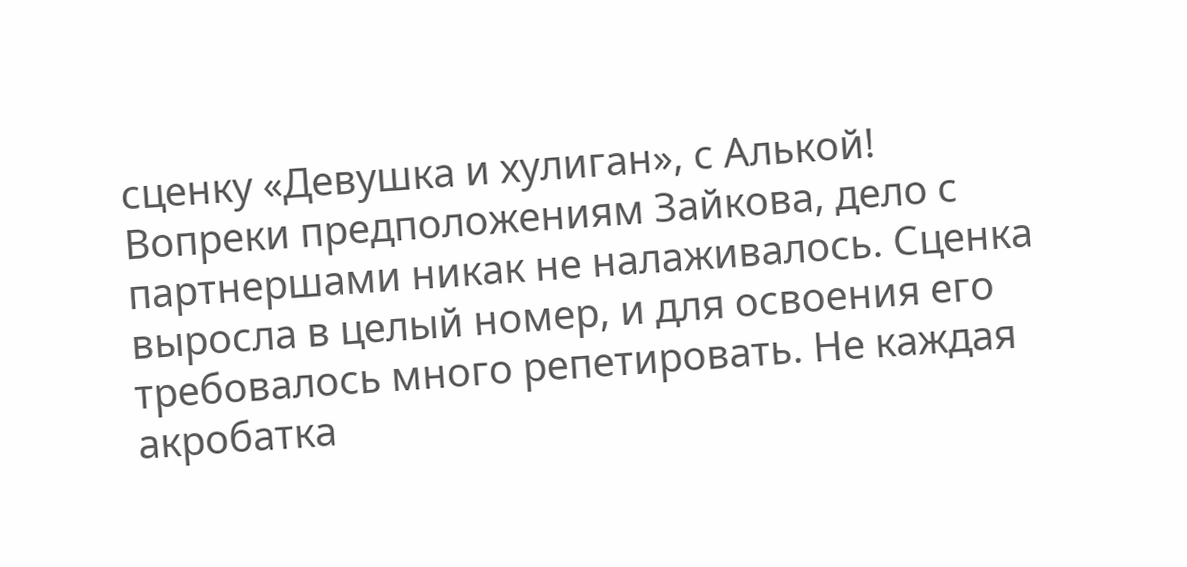сценку «Девушка и хулиган», с Алькой!
Вопреки предположениям Зайкова, дело с партнершами никак не налаживалось. Сценка выросла в целый номер, и для освоения его требовалось много репетировать. Не каждая акробатка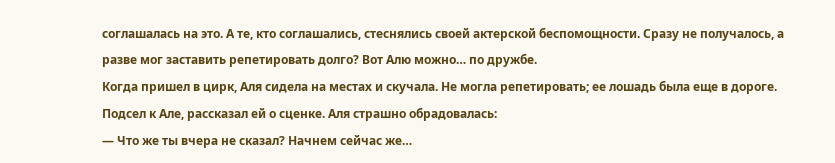соглашалась на это. А те, кто соглашались, стеснялись своей актерской беспомощности. Сразу не получалось, а разве мог заставить репетировать долго? Вот Алю можно… по дружбе.
Когда пришел в цирк, Аля сидела на местах и скучала. Не могла репетировать; ее лошадь была еще в дороге.
Подсел к Але, рассказал ей о сценке. Аля страшно обрадовалась:
— Что же ты вчера не сказал? Начнем сейчас же…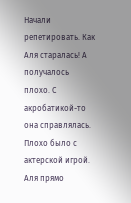Начали репетировать. Как Аля старалась! А получалось плохо. С акробатикой-то она справлялась. Плохо было с актерской игрой. Аля прямо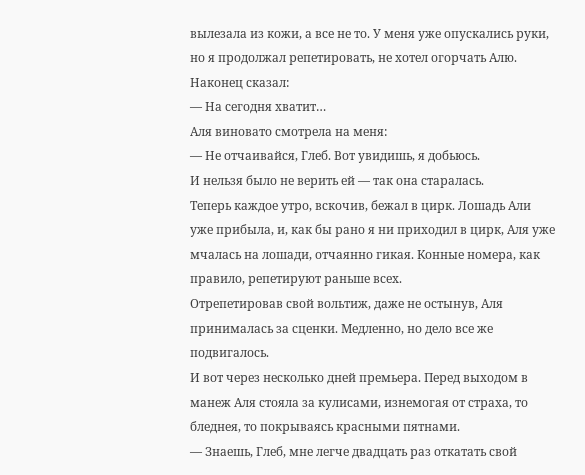вылезала из кожи, а все не то. У меня уже опускались руки, но я продолжал репетировать, не хотел огорчать Алю. Наконец сказал:
— На сегодня хватит…
Аля виновато смотрела на меня:
— Не отчаивайся, Глеб. Вот увидишь, я добьюсь.
И нельзя было не верить ей — так она старалась.
Теперь каждое утро, вскочив, бежал в цирк. Лошадь Али уже прибыла, и, как бы рано я ни приходил в цирк, Аля уже мчалась на лошади, отчаянно гикая. Конные номера, как правило, репетируют раньше всех.
Отрепетировав свой вольтиж, даже не остынув, Аля принималась за сценки. Медленно, но дело все же подвигалось.
И вот через несколько дней премьера. Перед выходом в манеж Аля стояла за кулисами, изнемогая от страха, то бледнея, то покрываясь красными пятнами.
— Знаешь, Глеб, мне легче двадцать раз откатать свой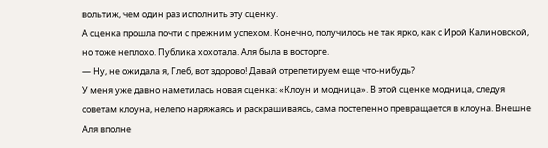вольтиж, чем один раз исполнить эту сценку.
А сценка прошла почти с прежним успехом. Конечно, получилось не так ярко, как с Ирой Калиновской, но тоже неплохо. Публика хохотала. Аля была в восторге.
— Ну, не ожидала я, Глеб, вот здорово! Давай отрепетируем еще что-нибудь?
У меня уже давно наметилась новая сценка: «Клоун и модница». В этой сценке модница, следуя советам клоуна, нелепо наряжаясь и раскрашиваясь, сама постепенно превращается в клоуна. Внешне Аля вполне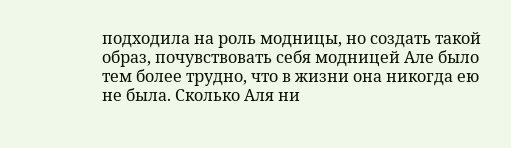подходила на роль модницы, но создать такой образ, почувствовать себя модницей Але было тем более трудно, что в жизни она никогда ею не была. Сколько Аля ни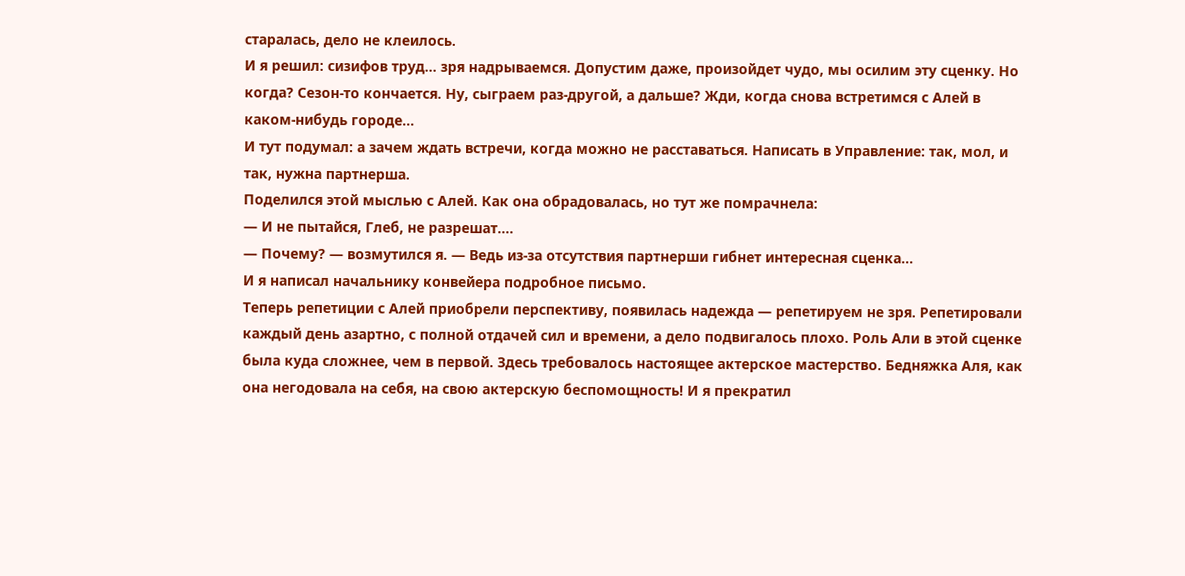старалась, дело не клеилось.
И я решил: сизифов труд… зря надрываемся. Допустим даже, произойдет чудо, мы осилим эту сценку. Но когда? Сезон-то кончается. Ну, сыграем раз-другой, а дальше? Жди, когда снова встретимся с Алей в каком-нибудь городе…
И тут подумал: а зачем ждать встречи, когда можно не расставаться. Написать в Управление: так, мол, и так, нужна партнерша.
Поделился этой мыслью с Алей. Как она обрадовалась, но тут же помрачнела:
— И не пытайся, Глеб, не разрешат….
— Почему? — возмутился я. — Ведь из-за отсутствия партнерши гибнет интересная сценка…
И я написал начальнику конвейера подробное письмо.
Теперь репетиции с Алей приобрели перспективу, появилась надежда — репетируем не зря. Репетировали каждый день азартно, с полной отдачей сил и времени, а дело подвигалось плохо. Роль Али в этой сценке была куда сложнее, чем в первой. Здесь требовалось настоящее актерское мастерство. Бедняжка Аля, как она негодовала на себя, на свою актерскую беспомощность! И я прекратил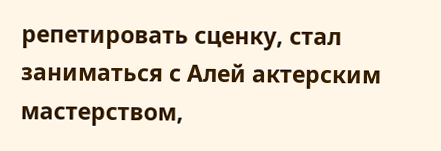репетировать сценку, стал заниматься с Алей актерским мастерством,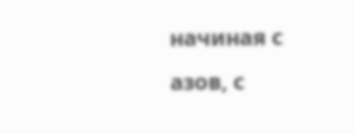начиная с азов, с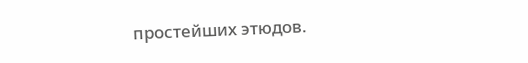простейших этюдов.